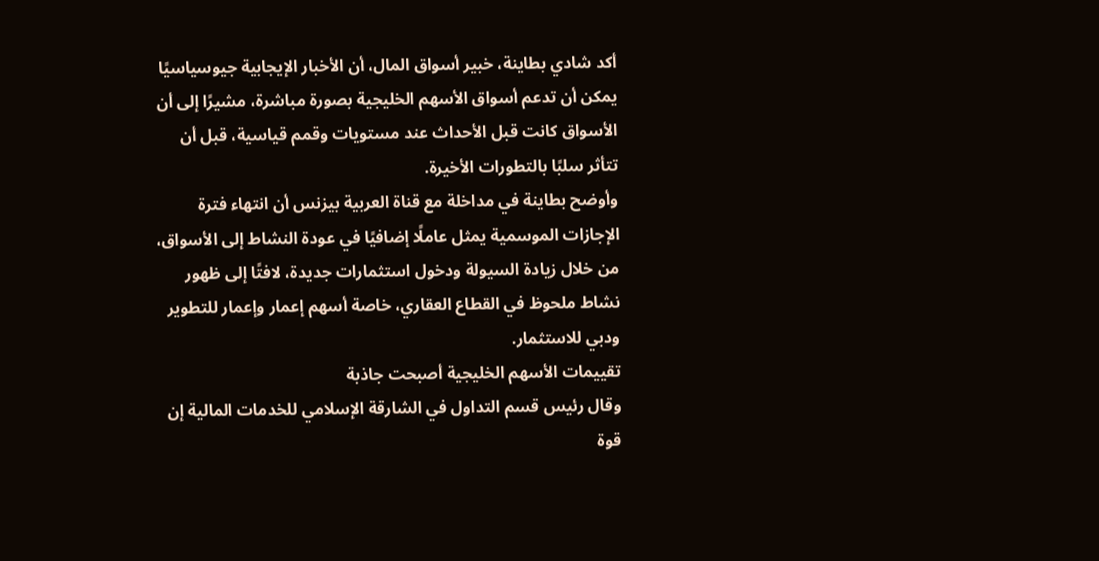أكد شادي بطاينة، خبير أسواق المال، أن الأخبار الإيجابية جيوسياسيًا يمكن أن تدعم أسواق الأسهم الخليجية بصورة مباشرة، مشيرًا إلى أن الأسواق كانت قبل الأحداث عند مستويات وقمم قياسية، قبل أن تتأثر سلبًا بالتطورات الأخيرة.
وأوضح بطاينة في مداخلة مع قناة العربية بيزنس أن انتهاء فترة الإجازات الموسمية يمثل عاملًا إضافيًا في عودة النشاط إلى الأسواق، من خلال زيادة السيولة ودخول استثمارات جديدة، لافتًا إلى ظهور نشاط ملحوظ في القطاع العقاري، خاصة أسهم إعمار وإعمار للتطوير ودبي للاستثمار.
تقييمات الأسهم الخليجية أصبحت جاذبة
وقال رئيس قسم التداول في الشارقة الإسلامي للخدمات المالية إن قوة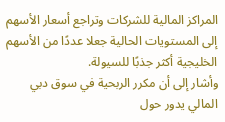المراكز المالية للشركات وتراجع أسعار الأسهم إلى المستويات الحالية جعلا عددًا من الأسهم الخليجية أكثر جذبًا للسيولة.
وأشار إلى أن مكرر الربحية في سوق دبي المالي يدور حول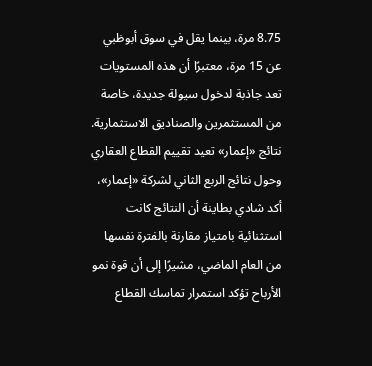8.75 مرة، بينما يقل في سوق أبوظبي عن 15 مرة، معتبرًا أن هذه المستويات تعد جاذبة لدخول سيولة جديدة، خاصة من المستثمرين والصناديق الاستثمارية.
نتائج «إعمار» تعيد تقييم القطاع العقاري
وحول نتائج الربع الثاني لشركة «إعمار»، أكد شادي بطاينة أن النتائج كانت استثنائية بامتياز مقارنة بالفترة نفسها من العام الماضي، مشيرًا إلى أن قوة نمو الأرباح تؤكد استمرار تماسك القطاع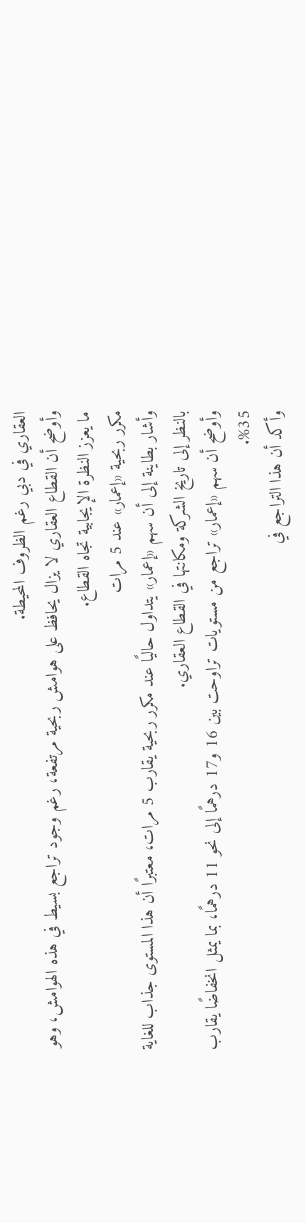العقاري في دبي رغم الظروف المحيطة.
وأوضح أن القطاع العقاري لا يزال يحافظ على هوامش ربحية مرتفعة، رغم وجود تراجع بسيط في هذه الهوامش، وهو ما يعزز النظرة الإيجابية تجاه القطاع.
مكرر ربحية «إعمار» عند 5 مرات
وأشار بطاينة إلى أن سهم «إعمار» يتداول حاليًا عند مكرر ربحية يقارب 5 مرات، معتبرًا أن هذا المستوى جذاب للغاية بالنظر إلى تاريخ الشركة ومكانتها في القطاع العقاري.
وأوضح أن سهم «إعمار» تراجع من مستويات تراوحت بين 16 و17 درهمًا إلى نحو 11 درهمًا، بما يمثل انخفاضًا يقارب 35%.
وأكد أن هذا التراجع في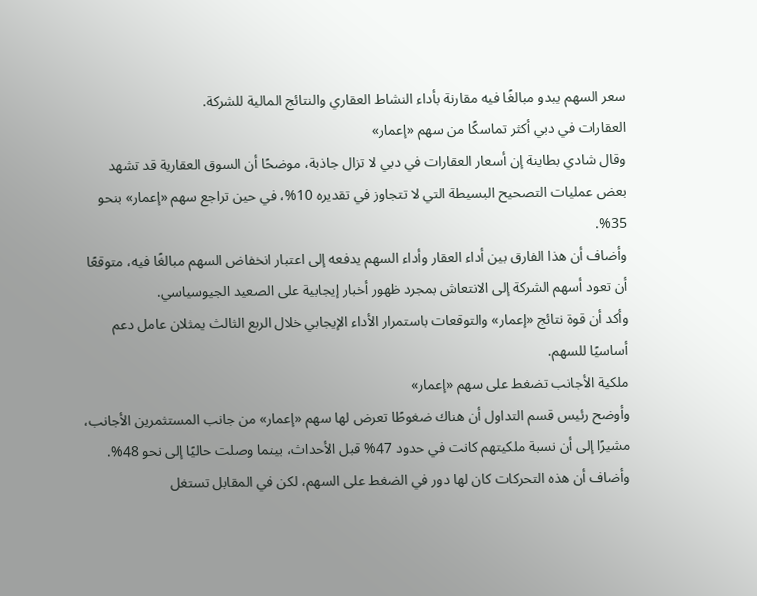سعر السهم يبدو مبالغًا فيه مقارنة بأداء النشاط العقاري والنتائج المالية للشركة.
العقارات في دبي أكثر تماسكًا من سهم «إعمار»
وقال شادي بطاينة إن أسعار العقارات في دبي لا تزال جاذبة، موضحًا أن السوق العقارية قد تشهد بعض عمليات التصحيح البسيطة التي لا تتجاوز في تقديره 10%، في حين تراجع سهم «إعمار» بنحو 35%.
وأضاف أن هذا الفارق بين أداء العقار وأداء السهم يدفعه إلى اعتبار انخفاض السهم مبالغًا فيه، متوقعًا أن تعود أسهم الشركة إلى الانتعاش بمجرد ظهور أخبار إيجابية على الصعيد الجيوسياسي.
وأكد أن قوة نتائج «إعمار» والتوقعات باستمرار الأداء الإيجابي خلال الربع الثالث يمثلان عامل دعم أساسيًا للسهم.
ملكية الأجانب تضغط على سهم «إعمار»
وأوضح رئيس قسم التداول أن هناك ضغوطًا تعرض لها سهم «إعمار» من جانب المستثمرين الأجانب، مشيرًا إلى أن نسبة ملكيتهم كانت في حدود 47% قبل الأحداث، بينما وصلت حاليًا إلى نحو 48%.
وأضاف أن هذه التحركات كان لها دور في الضغط على السهم، لكن في المقابل تستغل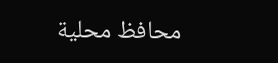محافظ محلية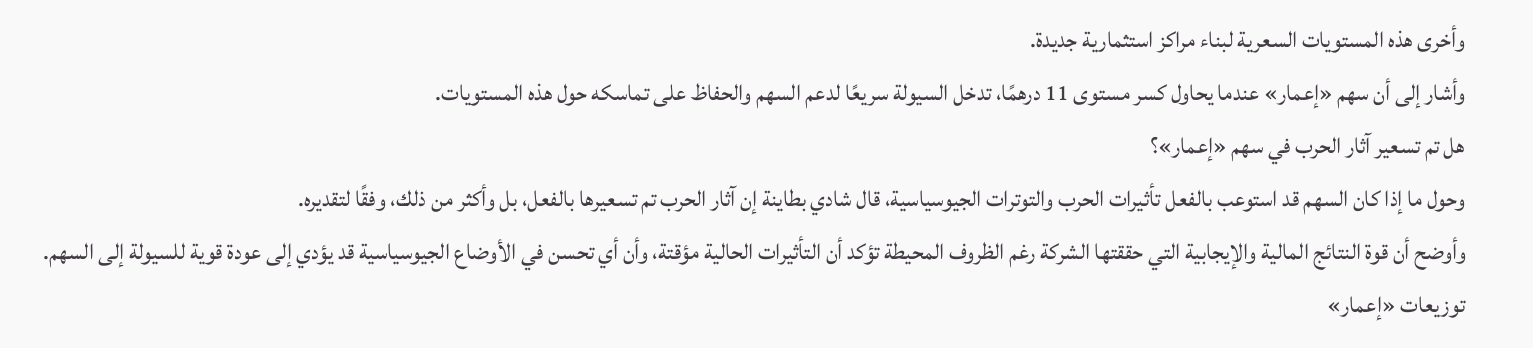وأخرى هذه المستويات السعرية لبناء مراكز استثمارية جديدة.
وأشار إلى أن سهم «إعمار» عندما يحاول كسر مستوى 11 درهمًا، تدخل السيولة سريعًا لدعم السهم والحفاظ على تماسكه حول هذه المستويات.
هل تم تسعير آثار الحرب في سهم «إعمار»؟
وحول ما إذا كان السهم قد استوعب بالفعل تأثيرات الحرب والتوترات الجيوسياسية، قال شادي بطاينة إن آثار الحرب تم تسعيرها بالفعل، بل وأكثر من ذلك، وفقًا لتقديره.
وأوضح أن قوة النتائج المالية والإيجابية التي حققتها الشركة رغم الظروف المحيطة تؤكد أن التأثيرات الحالية مؤقتة، وأن أي تحسن في الأوضاع الجيوسياسية قد يؤدي إلى عودة قوية للسيولة إلى السهم.
توزيعات «إعمار»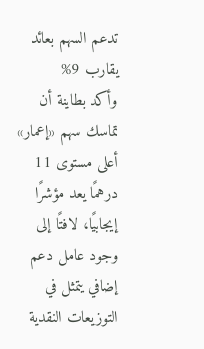تدعم السهم بعائد يقارب 9%
وأكد بطاينة أن تماسك سهم «إعمار» أعلى مستوى 11 درهمًا يعد مؤشرًا إيجابيًا، لافتًا إلى وجود عامل دعم إضافي يتمثل في التوزيعات النقدية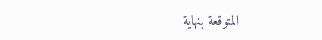المتوقعة بنهاية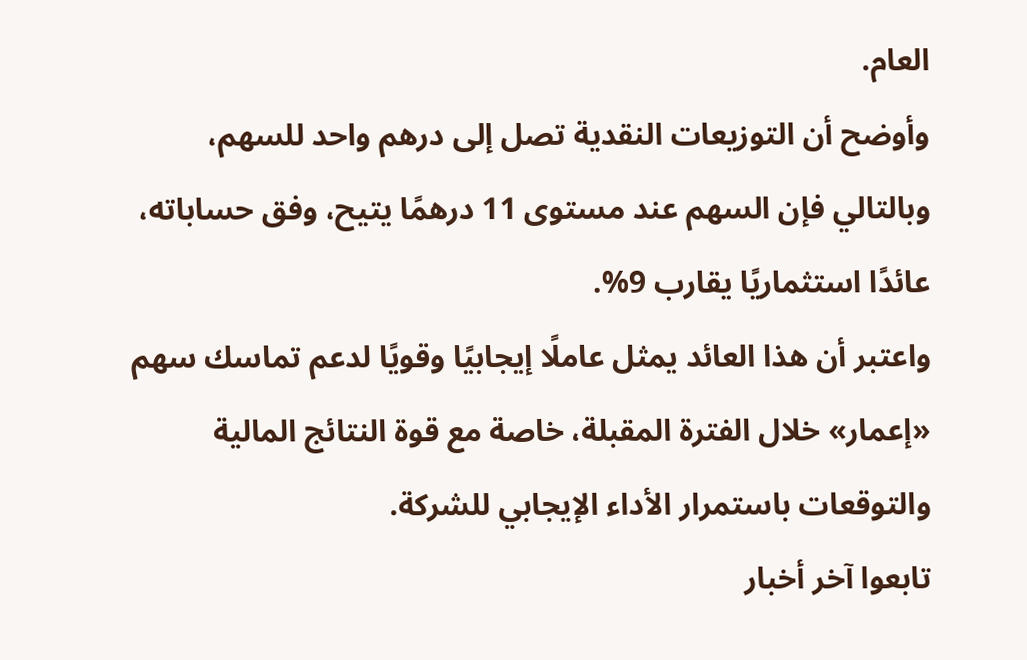العام.
وأوضح أن التوزيعات النقدية تصل إلى درهم واحد للسهم، وبالتالي فإن السهم عند مستوى 11 درهمًا يتيح، وفق حساباته، عائدًا استثماريًا يقارب 9%.
واعتبر أن هذا العائد يمثل عاملًا إيجابيًا وقويًا لدعم تماسك سهم «إعمار» خلال الفترة المقبلة، خاصة مع قوة النتائج المالية والتوقعات باستمرار الأداء الإيجابي للشركة.
تابعوا آخر أخبار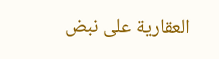العقارية على نبض